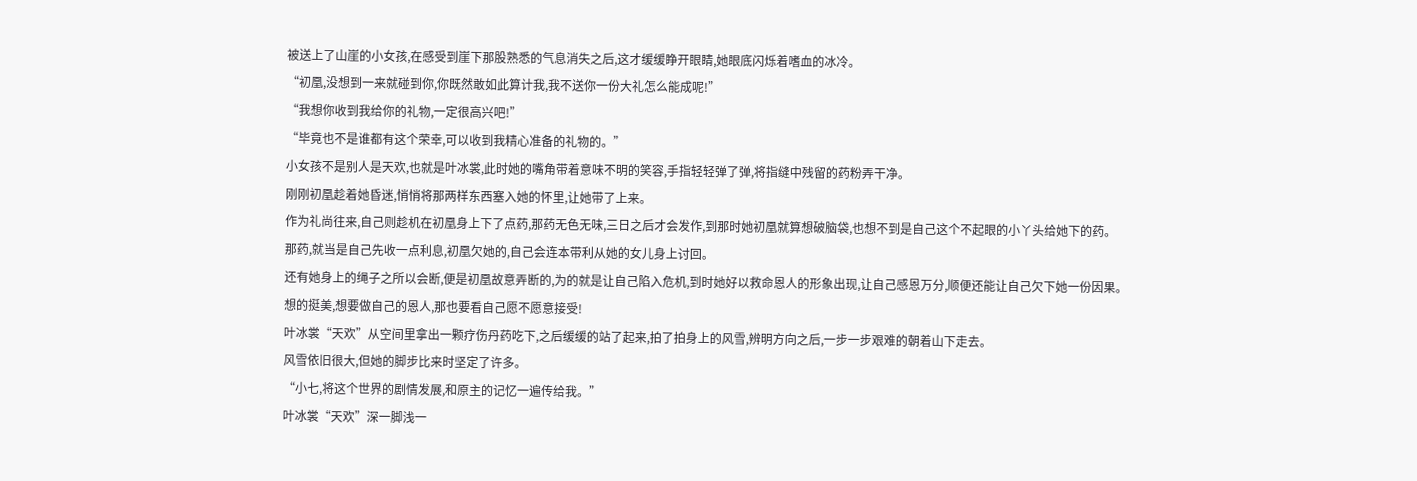被送上了山崖的小女孩,在感受到崖下那股熟悉的气息消失之后,这才缓缓睁开眼睛,她眼底闪烁着嗜血的冰冷。
“初凰,没想到一来就碰到你,你既然敢如此算计我,我不送你一份大礼怎么能成呢!”
“我想你收到我给你的礼物,一定很高兴吧!”
“毕竟也不是谁都有这个荣幸,可以收到我精心准备的礼物的。”
小女孩不是别人是天欢,也就是叶冰裳,此时她的嘴角带着意味不明的笑容,手指轻轻弹了弹,将指缝中残留的药粉弄干净。
刚刚初凰趁着她昏迷,悄悄将那两样东西塞入她的怀里,让她带了上来。
作为礼尚往来,自己则趁机在初凰身上下了点药,那药无色无味,三日之后才会发作,到那时她初凰就算想破脑袋,也想不到是自己这个不起眼的小丫头给她下的药。
那药,就当是自己先收一点利息,初凰欠她的,自己会连本带利从她的女儿身上讨回。
还有她身上的绳子之所以会断,便是初凰故意弄断的,为的就是让自己陷入危机,到时她好以救命恩人的形象出现,让自己感恩万分,顺便还能让自己欠下她一份因果。
想的挺美,想要做自己的恩人,那也要看自己愿不愿意接受!
叶冰裳“天欢”从空间里拿出一颗疗伤丹药吃下,之后缓缓的站了起来,拍了拍身上的风雪,辨明方向之后,一步一步艰难的朝着山下走去。
风雪依旧很大,但她的脚步比来时坚定了许多。
“小七,将这个世界的剧情发展,和原主的记忆一遍传给我。”
叶冰裳“天欢”深一脚浅一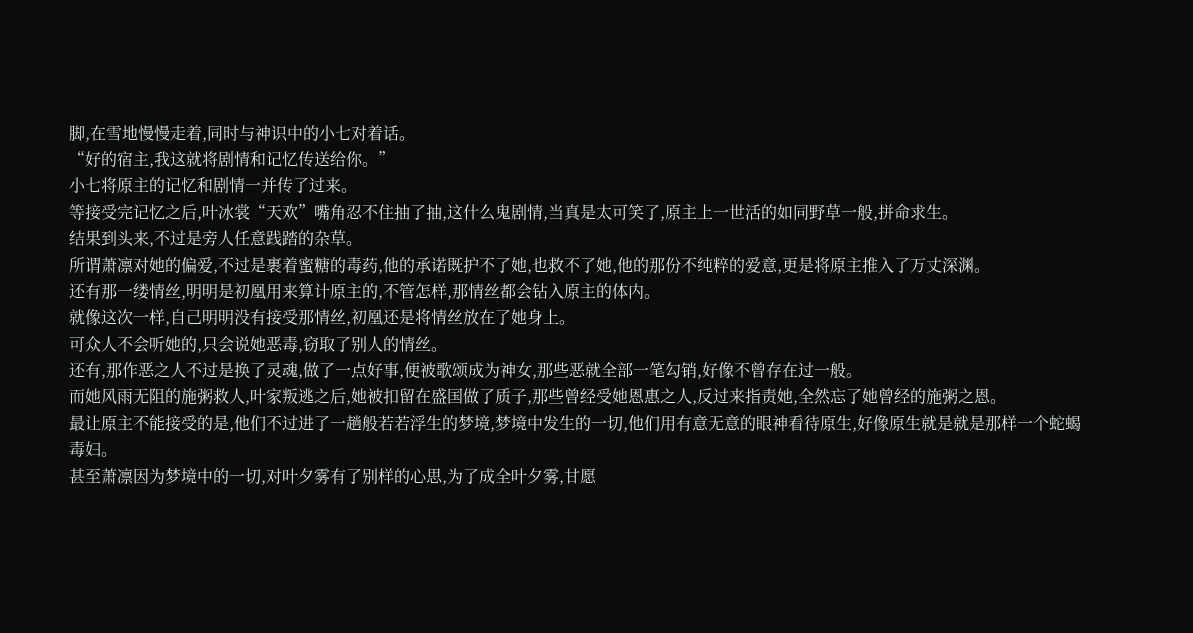脚,在雪地慢慢走着,同时与神识中的小七对着话。
“好的宿主,我这就将剧情和记忆传送给你。”
小七将原主的记忆和剧情一并传了过来。
等接受完记忆之后,叶冰裳“天欢”嘴角忍不住抽了抽,这什么鬼剧情,当真是太可笑了,原主上一世活的如同野草一般,拼命求生。
结果到头来,不过是旁人任意践踏的杂草。
所谓萧凛对她的偏爱,不过是裹着蜜糖的毒药,他的承诺既护不了她,也救不了她,他的那份不纯粹的爱意,更是将原主推入了万丈深渊。
还有那一缕情丝,明明是初凰用来算计原主的,不管怎样,那情丝都会钻入原主的体内。
就像这次一样,自己明明没有接受那情丝,初凰还是将情丝放在了她身上。
可众人不会听她的,只会说她恶毒,窃取了别人的情丝。
还有,那作恶之人不过是换了灵魂,做了一点好事,便被歌颂成为神女,那些恶就全部一笔勾销,好像不曾存在过一般。
而她风雨无阻的施粥救人,叶家叛逃之后,她被扣留在盛国做了质子,那些曾经受她恩惠之人,反过来指责她,全然忘了她曾经的施粥之恩。
最让原主不能接受的是,他们不过进了一趟般若若浮生的梦境,梦境中发生的一切,他们用有意无意的眼神看待原生,好像原生就是就是那样一个蛇蝎毒妇。
甚至萧凛因为梦境中的一切,对叶夕雾有了别样的心思,为了成全叶夕雾,甘愿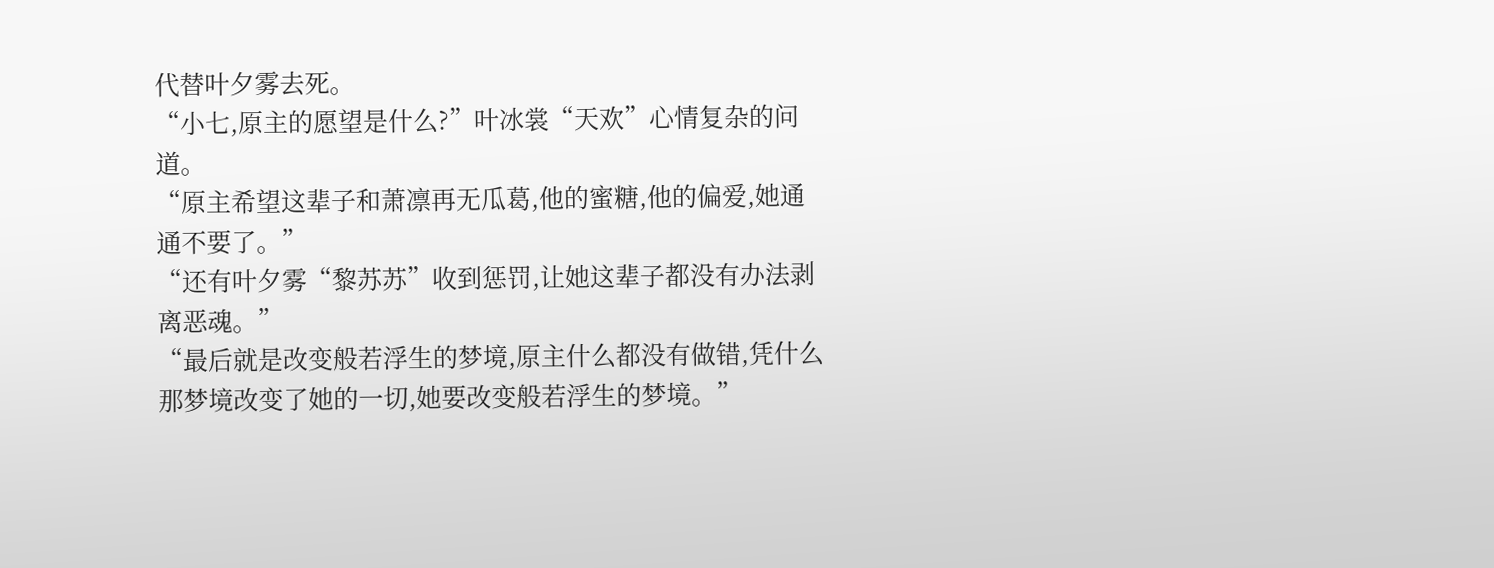代替叶夕雾去死。
“小七,原主的愿望是什么?”叶冰裳“天欢”心情复杂的问道。
“原主希望这辈子和萧凛再无瓜葛,他的蜜糖,他的偏爱,她通通不要了。”
“还有叶夕雾“黎苏苏”收到惩罚,让她这辈子都没有办法剥离恶魂。”
“最后就是改变般若浮生的梦境,原主什么都没有做错,凭什么那梦境改变了她的一切,她要改变般若浮生的梦境。”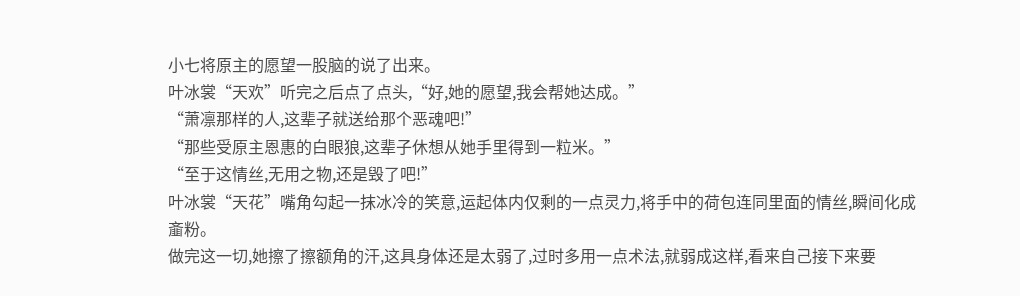小七将原主的愿望一股脑的说了出来。
叶冰裳“天欢”听完之后点了点头,“好,她的愿望,我会帮她达成。”
“萧凛那样的人,这辈子就送给那个恶魂吧!”
“那些受原主恩惠的白眼狼,这辈子休想从她手里得到一粒米。”
“至于这情丝,无用之物,还是毁了吧!”
叶冰裳“天花”嘴角勾起一抹冰冷的笑意,运起体内仅剩的一点灵力,将手中的荷包连同里面的情丝,瞬间化成齑粉。
做完这一切,她擦了擦额角的汗,这具身体还是太弱了,过时多用一点术法,就弱成这样,看来自己接下来要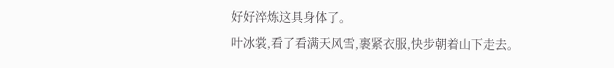好好淬炼这具身体了。
叶冰裳,看了看满天风雪,裹紧衣服,快步朝着山下走去。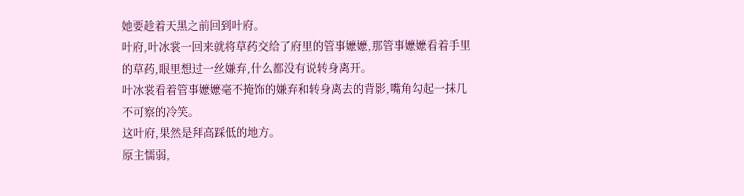她要趁着天黑之前回到叶府。
叶府,叶冰裳一回来就将草药交给了府里的管事嬷嬷,那管事嬷嬷看着手里的草药,眼里想过一丝嫌弃,什么都没有说转身离开。
叶冰裳看着管事嬷嬷毫不掩饰的嫌弃和转身离去的背影,嘴角勾起一抹几不可察的冷笑。
这叶府,果然是拜高踩低的地方。
原主懦弱,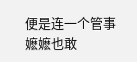便是连一个管事嬷嬷也敢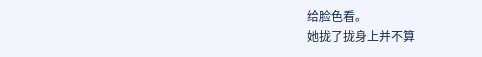给脸色看。
她拢了拢身上并不算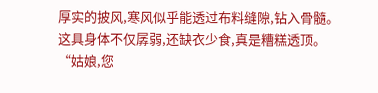厚实的披风,寒风似乎能透过布料缝隙,钻入骨髓。
这具身体不仅孱弱,还缺衣少食,真是糟糕透顶。
“姑娘,您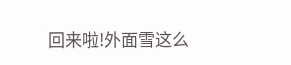回来啦!外面雪这么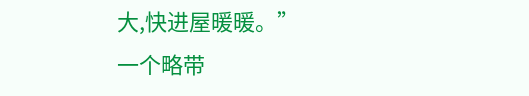大,快进屋暖暖。”
一个略带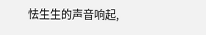怯生生的声音响起,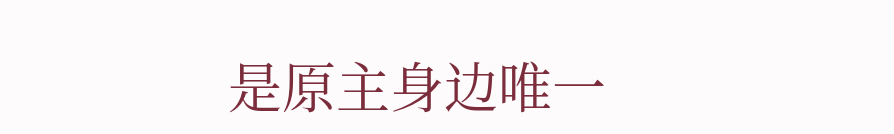是原主身边唯一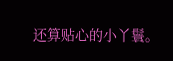还算贴心的小丫鬟。